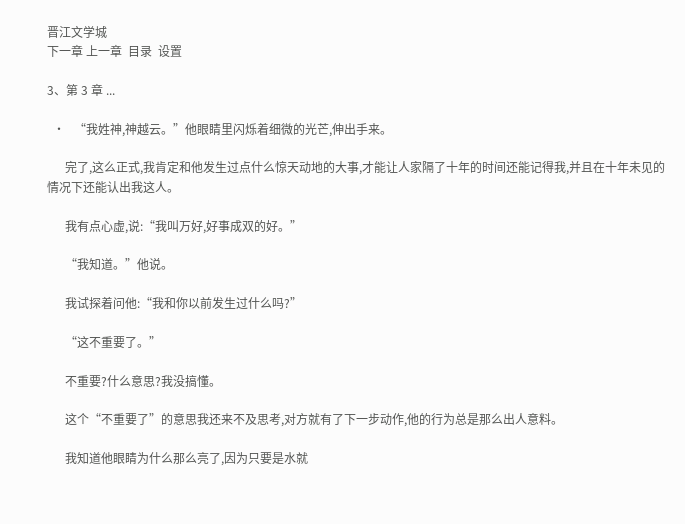晋江文学城
下一章 上一章  目录  设置

3、第 3 章 ...

  •   “我姓神,神越云。”他眼睛里闪烁着细微的光芒,伸出手来。

      完了,这么正式,我肯定和他发生过点什么惊天动地的大事,才能让人家隔了十年的时间还能记得我,并且在十年未见的情况下还能认出我这人。

      我有点心虚,说:“我叫万好,好事成双的好。”

      “我知道。”他说。

      我试探着问他:“我和你以前发生过什么吗?”

      “这不重要了。”

      不重要?什么意思?我没搞懂。

      这个“不重要了”的意思我还来不及思考,对方就有了下一步动作,他的行为总是那么出人意料。

      我知道他眼睛为什么那么亮了,因为只要是水就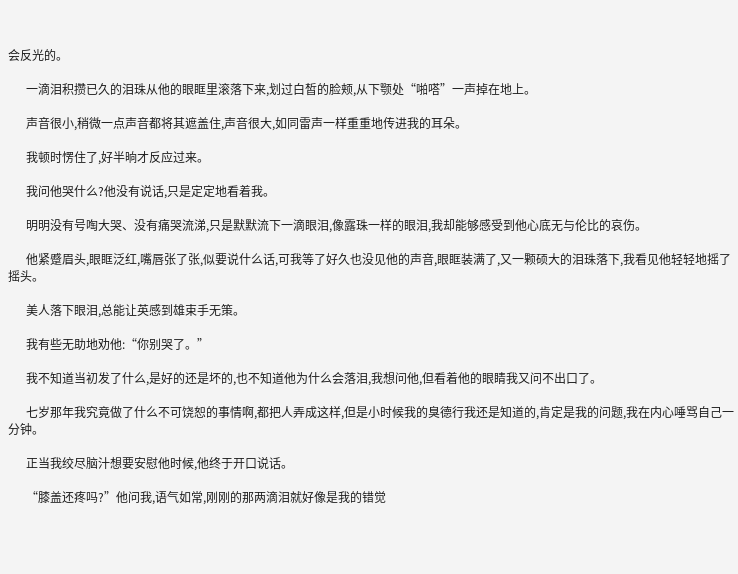会反光的。

      一滴泪积攒已久的泪珠从他的眼眶里滚落下来,划过白皙的脸颊,从下颚处“啪嗒”一声掉在地上。

      声音很小,稍微一点声音都将其遮盖住,声音很大,如同雷声一样重重地传进我的耳朵。

      我顿时愣住了,好半晌才反应过来。

      我问他哭什么?他没有说话,只是定定地看着我。

      明明没有号啕大哭、没有痛哭流涕,只是默默流下一滴眼泪,像露珠一样的眼泪,我却能够感受到他心底无与伦比的哀伤。

      他紧蹙眉头,眼眶泛红,嘴唇张了张,似要说什么话,可我等了好久也没见他的声音,眼眶装满了,又一颗硕大的泪珠落下,我看见他轻轻地摇了摇头。

      美人落下眼泪,总能让英感到雄束手无策。

      我有些无助地劝他:“你别哭了。”

      我不知道当初发了什么,是好的还是坏的,也不知道他为什么会落泪,我想问他,但看着他的眼睛我又问不出口了。

      七岁那年我究竟做了什么不可饶恕的事情啊,都把人弄成这样,但是小时候我的臭德行我还是知道的,肯定是我的问题,我在内心唾骂自己一分钟。

      正当我绞尽脑汁想要安慰他时候,他终于开口说话。

      “膝盖还疼吗?”他问我,语气如常,刚刚的那两滴泪就好像是我的错觉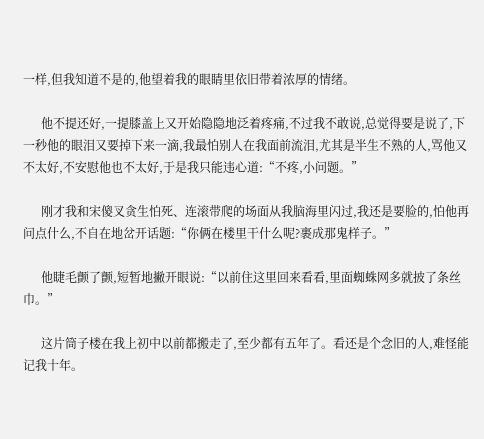一样,但我知道不是的,他望着我的眼睛里依旧带着浓厚的情绪。

      他不提还好,一提膝盖上又开始隐隐地泛着疼痛,不过我不敢说,总觉得要是说了,下一秒他的眼泪又要掉下来一滴,我最怕别人在我面前流泪,尤其是半生不熟的人,骂他又不太好,不安慰他也不太好,于是我只能违心道:“不疼,小问题。”

      刚才我和宋傻叉贪生怕死、连滚带爬的场面从我脑海里闪过,我还是要脸的,怕他再问点什么,不自在地岔开话题:“你俩在楼里干什么呢?裹成那鬼样子。”

      他睫毛颤了颤,短暂地撇开眼说:“以前住这里回来看看,里面蜘蛛网多就披了条丝巾。”

      这片筒子楼在我上初中以前都搬走了,至少都有五年了。看还是个念旧的人,难怪能记我十年。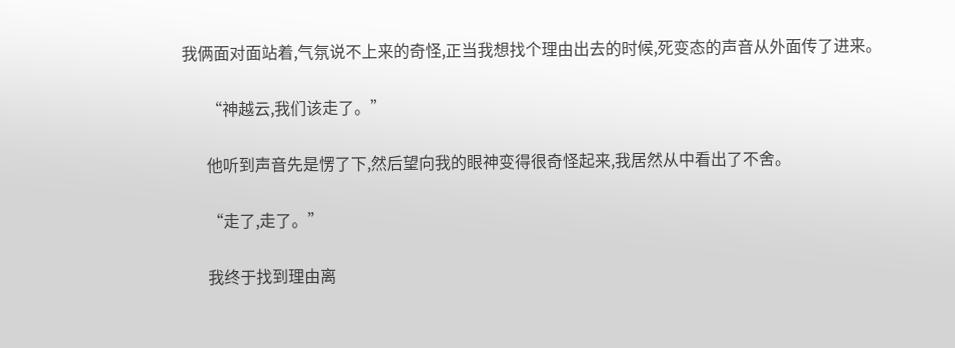我俩面对面站着,气氛说不上来的奇怪,正当我想找个理由出去的时候,死变态的声音从外面传了进来。

      “神越云,我们该走了。”

      他听到声音先是愣了下,然后望向我的眼神变得很奇怪起来,我居然从中看出了不舍。

      “走了,走了。”

      我终于找到理由离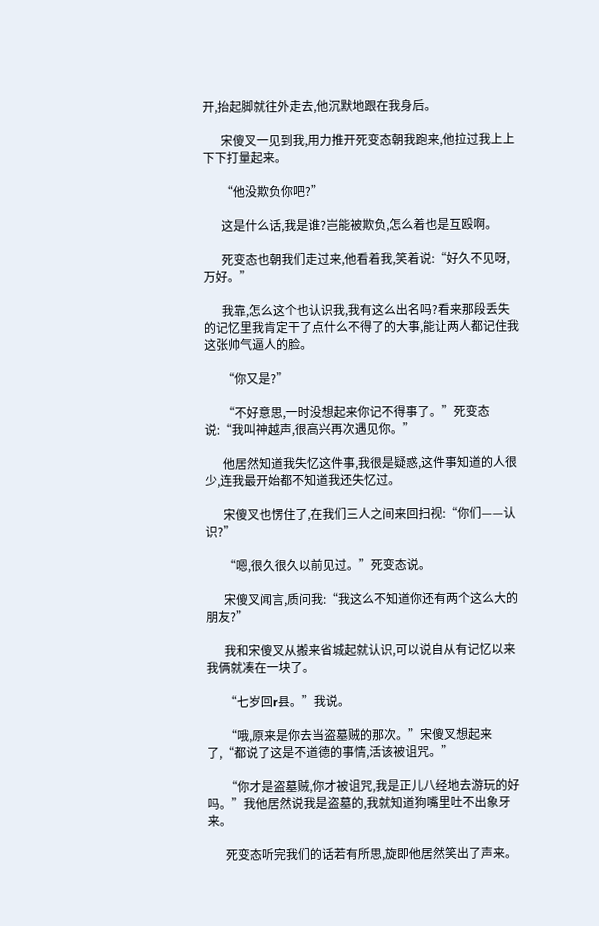开,抬起脚就往外走去,他沉默地跟在我身后。

      宋傻叉一见到我,用力推开死变态朝我跑来,他拉过我上上下下打量起来。

      “他没欺负你吧?”

      这是什么话,我是谁?岂能被欺负,怎么着也是互殴啊。

      死变态也朝我们走过来,他看着我,笑着说:“好久不见呀,万好。”

      我靠,怎么这个也认识我,我有这么出名吗?看来那段丢失的记忆里我肯定干了点什么不得了的大事,能让两人都记住我这张帅气逼人的脸。

      “你又是?”

      “不好意思,一时没想起来你记不得事了。”死变态说:“我叫神越声,很高兴再次遇见你。”

      他居然知道我失忆这件事,我很是疑惑,这件事知道的人很少,连我最开始都不知道我还失忆过。

      宋傻叉也愣住了,在我们三人之间来回扫视:“你们——认识?”

      “嗯,很久很久以前见过。”死变态说。

      宋傻叉闻言,质问我:“我这么不知道你还有两个这么大的朋友?”

      我和宋傻叉从搬来省城起就认识,可以说自从有记忆以来我俩就凑在一块了。

      “七岁回r县。”我说。

      “哦,原来是你去当盗墓贼的那次。”宋傻叉想起来了,“都说了这是不道德的事情,活该被诅咒。”

      “你才是盗墓贼,你才被诅咒,我是正儿八经地去游玩的好吗。”我他居然说我是盗墓的,我就知道狗嘴里吐不出象牙来。

      死变态听完我们的话若有所思,旋即他居然笑出了声来。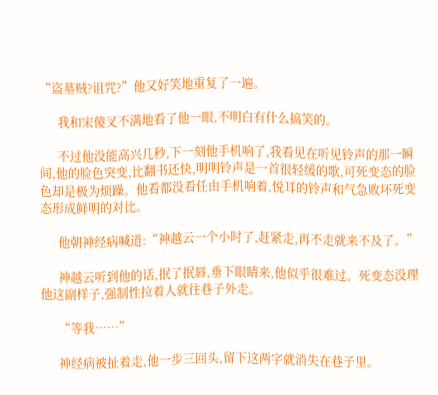“盗墓贼?诅咒?”他又好笑地重复了一遍。

      我和宋傻叉不满地看了他一眼,不明白有什么搞笑的。

      不过他没能高兴几秒,下一刻他手机响了,我看见在听见铃声的那一瞬间,他的脸色突变,比翻书还快,明明铃声是一首很轻缓的歌,可死变态的脸色却是极为烦躁。他看都没看任由手机响着,悦耳的铃声和气急败坏死变态形成鲜明的对比。

      他朝神经病喊道:“神越云一个小时了,赶紧走,再不走就来不及了。”

      神越云听到他的话,抿了抿唇,垂下眼睛来,他似乎很难过。死变态没理他这副样子,强制性拉着人就往巷子外走。

      “等我……”

      神经病被扯着走,他一步三回头,留下这两字就消失在巷子里。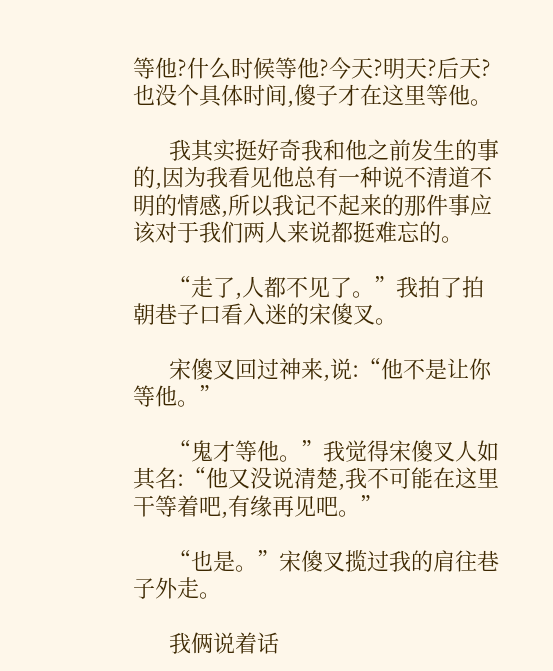等他?什么时候等他?今天?明天?后天?也没个具体时间,傻子才在这里等他。

      我其实挺好奇我和他之前发生的事的,因为我看见他总有一种说不清道不明的情感,所以我记不起来的那件事应该对于我们两人来说都挺难忘的。

      “走了,人都不见了。”我拍了拍朝巷子口看入迷的宋傻叉。

      宋傻叉回过神来,说:“他不是让你等他。”

      “鬼才等他。”我觉得宋傻叉人如其名:“他又没说清楚,我不可能在这里干等着吧,有缘再见吧。”

      “也是。”宋傻叉揽过我的肩往巷子外走。

      我俩说着话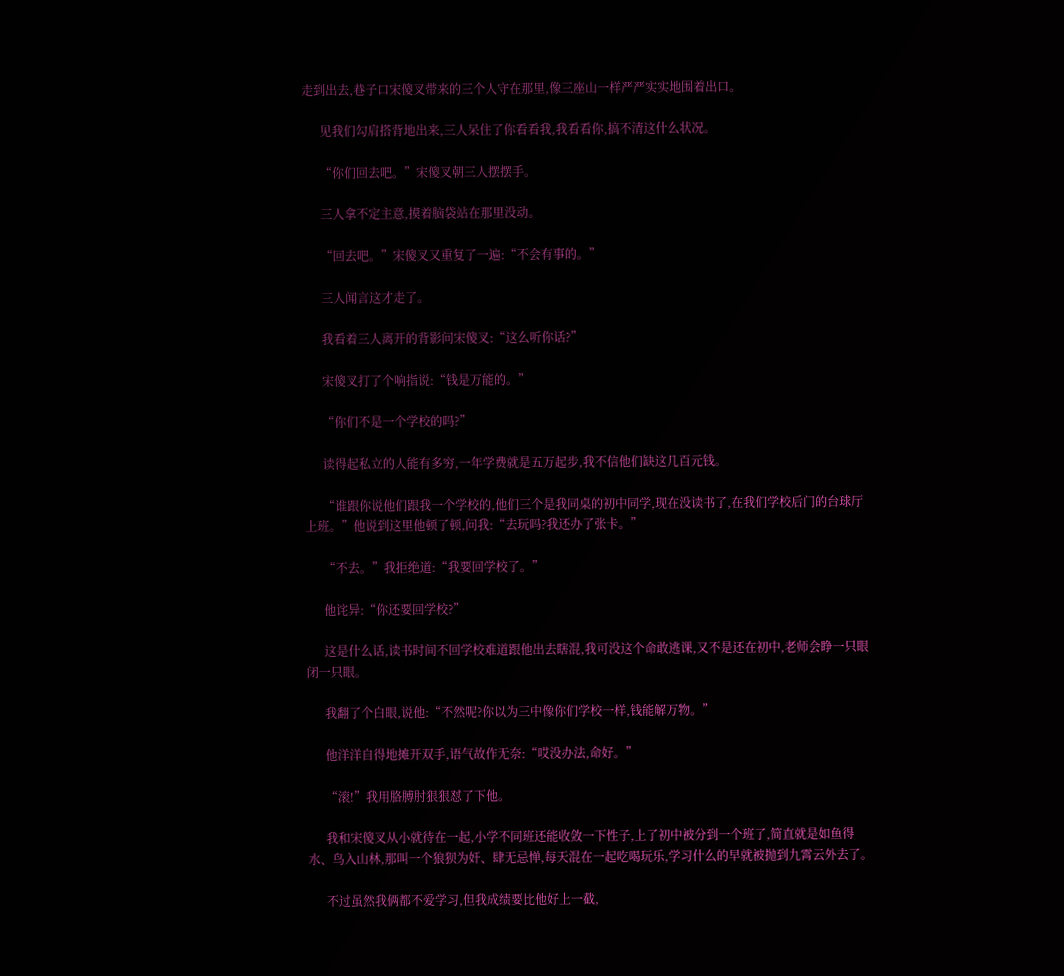走到出去,巷子口宋傻叉带来的三个人守在那里,像三座山一样严严实实地围着出口。

      见我们勾肩搭背地出来,三人呆住了你看看我,我看看你,搞不清这什么状况。

      “你们回去吧。”宋傻叉朝三人摆摆手。

      三人拿不定主意,摸着脑袋站在那里没动。

      “回去吧。”宋傻叉又重复了一遍:“不会有事的。”

      三人闻言这才走了。

      我看着三人离开的背影问宋傻叉:“这么听你话?”

      宋傻叉打了个响指说:“钱是万能的。”

      “你们不是一个学校的吗?”

      读得起私立的人能有多穷,一年学费就是五万起步,我不信他们缺这几百元钱。

      “谁跟你说他们跟我一个学校的,他们三个是我同桌的初中同学,现在没读书了,在我们学校后门的台球厅上班。”他说到这里他顿了顿,问我:“去玩吗?我还办了张卡。”

      “不去。”我拒绝道:“我要回学校了。”

      他诧异:“你还要回学校?”

      这是什么话,读书时间不回学校难道跟他出去瞎混,我可没这个命敢逃课,又不是还在初中,老师会睁一只眼闭一只眼。

      我翻了个白眼,说他:“不然呢?你以为三中像你们学校一样,钱能解万物。”

      他洋洋自得地摊开双手,语气故作无奈:“哎没办法,命好。”

      “滚!”我用胳膊肘狠狠怼了下他。

      我和宋傻叉从小就待在一起,小学不同班还能收敛一下性子,上了初中被分到一个班了,简直就是如鱼得水、鸟入山林,那叫一个狼狈为奸、肆无忌惮,每天混在一起吃喝玩乐,学习什么的早就被抛到九霄云外去了。

      不过虽然我俩都不爱学习,但我成绩要比他好上一截,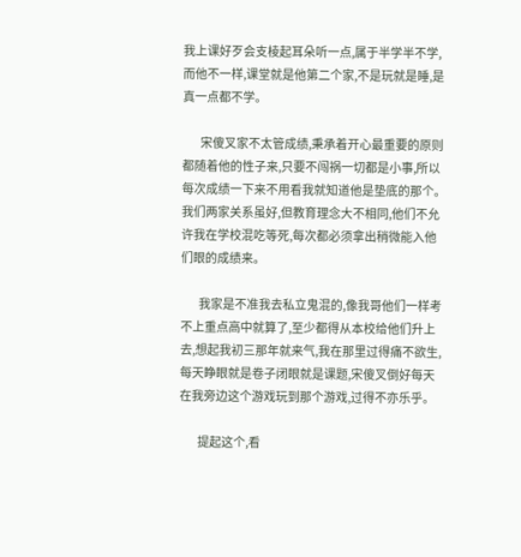我上课好歹会支棱起耳朵听一点,属于半学半不学,而他不一样,课堂就是他第二个家,不是玩就是睡,是真一点都不学。

      宋傻叉家不太管成绩,秉承着开心最重要的原则都随着他的性子来,只要不闯祸一切都是小事,所以每次成绩一下来不用看我就知道他是垫底的那个。我们两家关系虽好,但教育理念大不相同,他们不允许我在学校混吃等死,每次都必须拿出稍微能入他们眼的成绩来。

      我家是不准我去私立鬼混的,像我哥他们一样考不上重点高中就算了,至少都得从本校给他们升上去,想起我初三那年就来气,我在那里过得痛不欲生,每天睁眼就是卷子闭眼就是课题,宋傻叉倒好每天在我旁边这个游戏玩到那个游戏,过得不亦乐乎。

      提起这个,看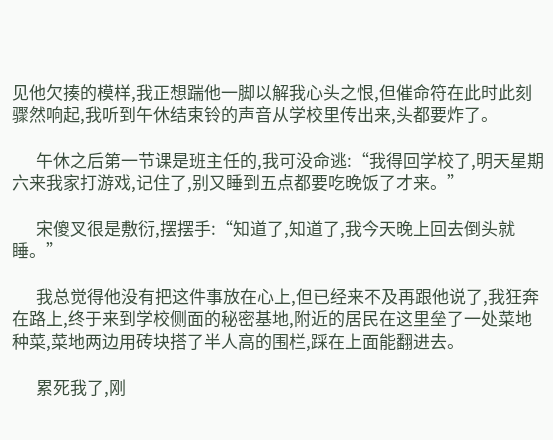见他欠揍的模样,我正想踹他一脚以解我心头之恨,但催命符在此时此刻骤然响起,我听到午休结束铃的声音从学校里传出来,头都要炸了。

      午休之后第一节课是班主任的,我可没命逃:“我得回学校了,明天星期六来我家打游戏,记住了,别又睡到五点都要吃晚饭了才来。”

      宋傻叉很是敷衍,摆摆手:“知道了,知道了,我今天晚上回去倒头就睡。”

      我总觉得他没有把这件事放在心上,但已经来不及再跟他说了,我狂奔在路上,终于来到学校侧面的秘密基地,附近的居民在这里垒了一处菜地种菜,菜地两边用砖块搭了半人高的围栏,踩在上面能翻进去。

      累死我了,刚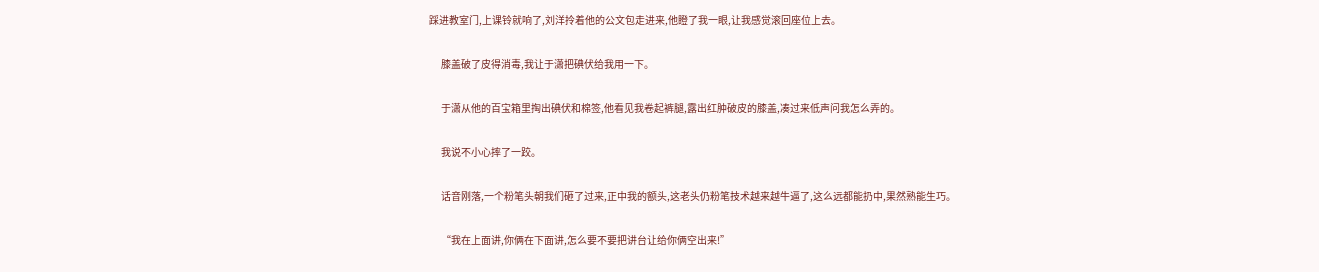踩进教室门,上课铃就响了,刘洋拎着他的公文包走进来,他瞪了我一眼,让我感觉滚回座位上去。

      膝盖破了皮得消毒,我让于潇把碘伏给我用一下。

      于潇从他的百宝箱里掏出碘伏和棉签,他看见我卷起裤腿,露出红肿破皮的膝盖,凑过来低声问我怎么弄的。

      我说不小心摔了一跤。

      话音刚落,一个粉笔头朝我们砸了过来,正中我的额头,这老头仍粉笔技术越来越牛逼了,这么远都能扔中,果然熟能生巧。

      “我在上面讲,你俩在下面讲,怎么要不要把讲台让给你俩空出来!”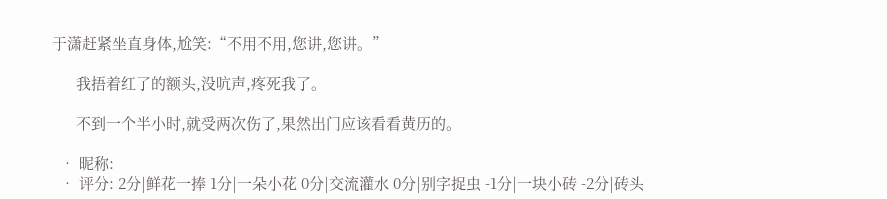于潇赶紧坐直身体,尬笑:“不用不用,您讲,您讲。”

      我捂着红了的额头,没吭声,疼死我了。

      不到一个半小时,就受两次伤了,果然出门应该看看黄历的。

  • 昵称:
  • 评分: 2分|鲜花一捧 1分|一朵小花 0分|交流灌水 0分|别字捉虫 -1分|一块小砖 -2分|砖头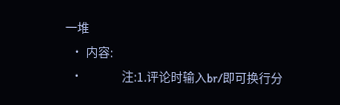一堆
  • 内容:
  •             注:1.评论时输入br/即可换行分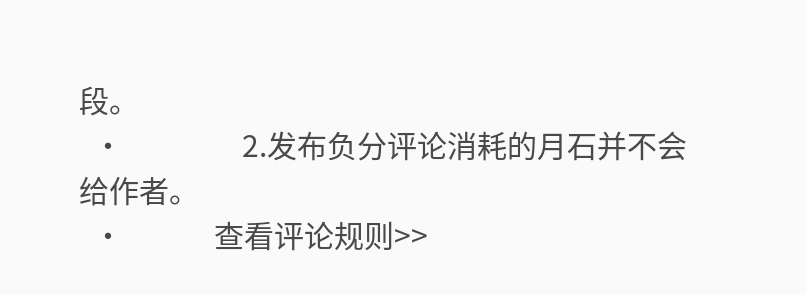段。
  •                 2.发布负分评论消耗的月石并不会给作者。
  •             查看评论规则>>